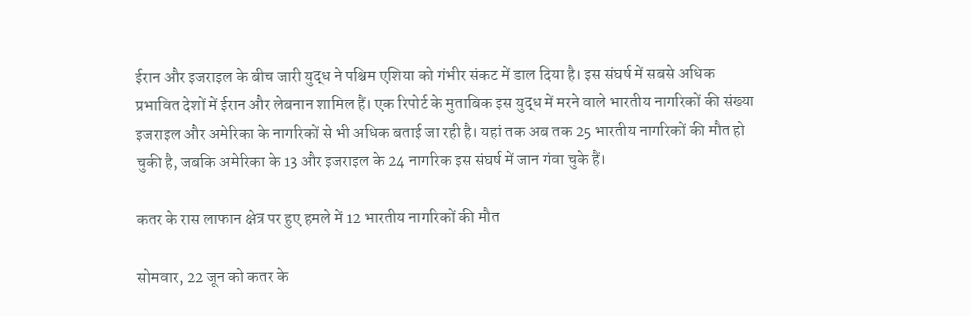ईरान और इजराइल के बीच जारी युद्ध ने पश्चिम एशिया को गंभीर संकट में डाल दिया है। इस संघर्ष में सबसे अधिक प्रभावित देशों में ईरान और लेबनान शामिल हैं। एक रिपोर्ट के मुताबिक इस युद्ध में मरने वाले भारतीय नागरिकों की संख्या इजराइल और अमेरिका के नागरिकों से भी अधिक बताई जा रही है। यहां तक अब तक 25 भारतीय नागरिकों की मौत हो चुकी है, जबकि अमेरिका के 13 और इजराइल के 24 नागरिक इस संघर्ष में जान गंवा चुके हैं।

कतर के रास लाफान क्षेत्र पर हुए हमले में 12 भारतीय नागरिकों की मौत

सोमवार, 22 जून को कतर के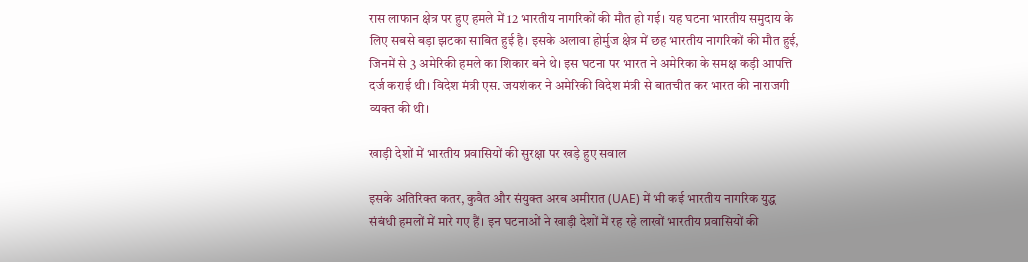रास लाफान क्षेत्र पर हुए हमले में 12 भारतीय नागरिकों की मौत हो गई। यह घटना भारतीय समुदाय के लिए सबसे बड़ा झटका साबित हुई है। इसके अलावा होर्मुज क्षेत्र में छह भारतीय नागरिकों की मौत हुई, जिनमें से 3 अमेरिकी हमले का शिकार बने थे। इस घटना पर भारत ने अमेरिका के समक्ष कड़ी आपत्ति दर्ज कराई थी। विदेश मंत्री एस. जयशंकर ने अमेरिकी विदेश मंत्री से बातचीत कर भारत की नाराजगी व्यक्त की थी।

खाड़ी देशों में भारतीय प्रवासियों की सुरक्षा पर खड़े हुए सवाल

इसके अतिरिक्त कतर, कुवैत और संयुक्त अरब अमीरात (UAE) में भी कई भारतीय नागरिक युद्ध संबंधी हमलों में मारे गए हैं। इन घटनाओं ने खाड़ी देशों में रह रहे लाखों भारतीय प्रवासियों की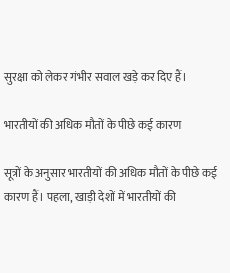सुरक्षा को लेकर गंभीर सवाल खड़े कर दिए हैं।

भारतीयों की अधिक मौतों के पीछे कई कारण

सूत्रों के अनुसार भारतीयों की अधिक मौतों के पीछे कई कारण हैं। पहला, खाड़ी देशों में भारतीयों की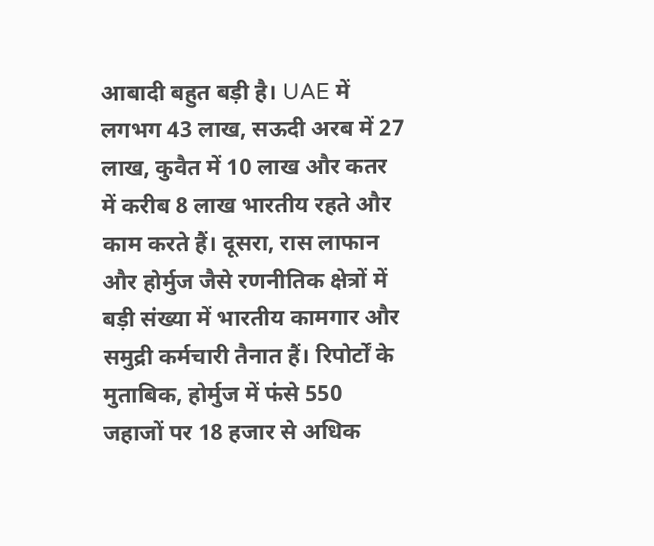आबादी बहुत बड़ी है। UAE में लगभग 43 लाख, सऊदी अरब में 27 लाख, कुवैत में 10 लाख और कतर में करीब 8 लाख भारतीय रहते और काम करते हैं। दूसरा, रास लाफान और होर्मुज जैसे रणनीतिक क्षेत्रों में बड़ी संख्या में भारतीय कामगार और समुद्री कर्मचारी तैनात हैं। रिपोर्टों के मुताबिक, होर्मुज में फंसे 550 जहाजों पर 18 हजार से अधिक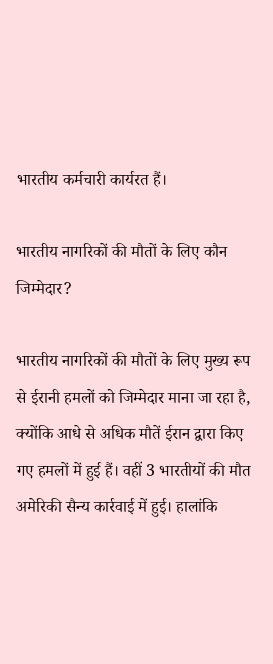भारतीय कर्मचारी कार्यरत हैं।

भारतीय नागरिकों की मौतों के लिए कौन जिम्मेदार?

भारतीय नागरिकों की मौतों के लिए मुख्य रूप से ईरानी हमलों को जिम्मेदार माना जा रहा है, क्योंकि आधे से अधिक मौतें ईरान द्वारा किए गए हमलों में हुई हैं। वहीं 3 भारतीयों की मौत अमेरिकी सैन्य कार्रवाई में हुई। हालांकि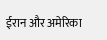ईरान और अमेरिका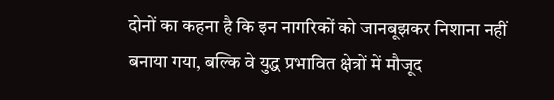दोनों का कहना है कि इन नागरिकों को जानबूझकर निशाना नहीं बनाया गया, बल्कि वे युद्ध प्रभावित क्षेत्रों में मौजूद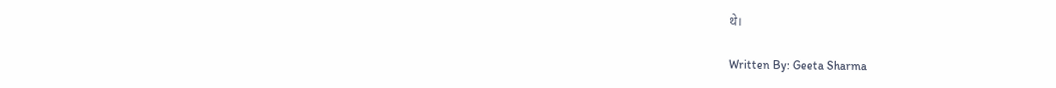थे।

Written By: Geeta Sharma